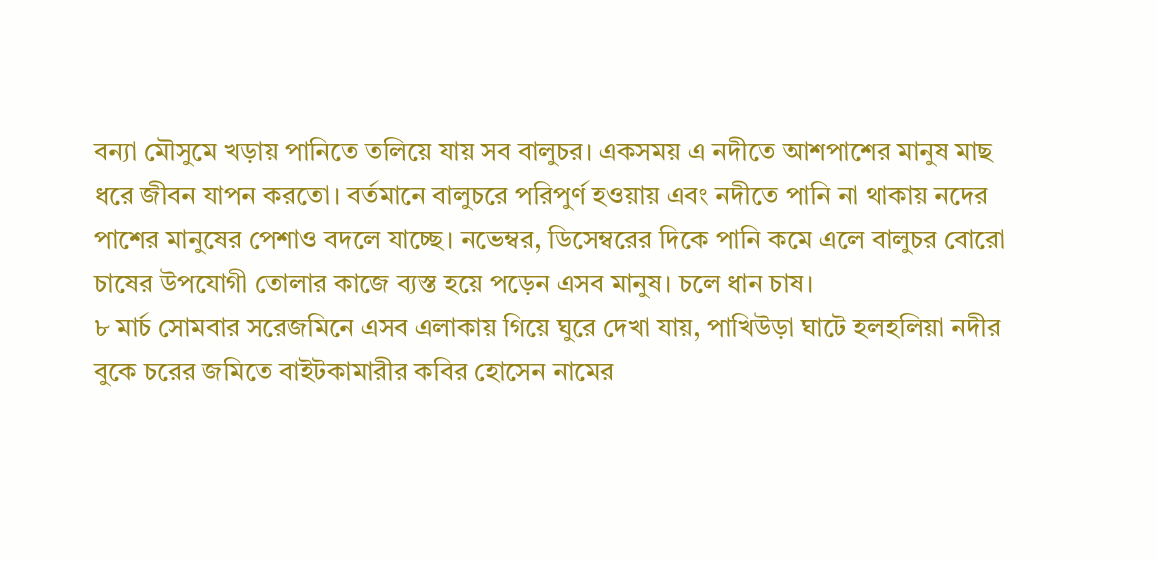বন্যা মৌসুমে খড়ায় পানিতে তলিয়ে যায় সব বালুচর। একসময় এ নদীতে আশপাশের মানুষ মাছ ধরে জীবন যাপন করতো। বর্তমানে বালুচরে পরিপুর্ণ হওয়ায় এবং নদীতে পানি না থাকায় নদের পাশের মানুষের পেশাও বদলে যাচ্ছে। নভেম্বর, ডিসেম্বরের দিকে পানি কমে এলে বালুচর বোরো চাষের উপযোগী তোলার কাজে ব্যস্ত হয়ে পড়েন এসব মানুষ। চলে ধান চাষ।
৮ মার্চ সোমবার সরেজমিনে এসব এলাকায় গিয়ে ঘুরে দেখা যায়, পাখিউড়া ঘাটে হলহলিয়া নদীর বুকে চরের জমিতে বাইটকামারীর কবির হোসেন নামের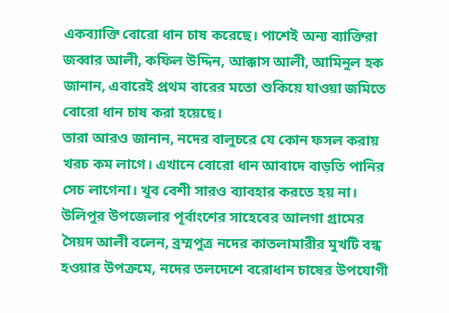একব্যাক্তি বোরো ধান চাষ করেছে। পাশেই অন্য ব্যাক্তিরা জব্বার আলী, কফিল উদ্দিন, আক্কাস আলী, আমিনুল হক জানান, এবারেই প্রথম বারের মতো শুকিয়ে যাওয়া জমিতে বোরো ধান চাষ করা হয়েছে।
তারা আরও জানান, নদের বালুচরে যে কোন ফসল করায় খরচ কম লাগে। এখানে বোরো ধান আবাদে বাড়তি পানির সেচ লাগেনা। খুব বেশী সারও ব্যাবহার করতে হয় না।
উলিপুর উপজেলার পূর্বাংশের সাহেবের আলগা গ্রামের সৈয়দ আলী বলেন, ব্রম্মপুত্র নদের কাতলামারীর মুখটি বন্ধ হওয়ার উপক্রমে, নদের তলদেশে বরোধান চাষের উপযোগী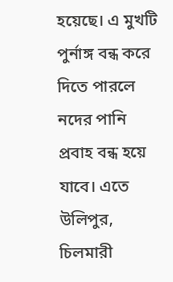হয়েছে। এ মুখটি পুর্নাঙ্গ বন্ধ করে দিতে পারলে নদের পানি প্রবাহ বন্ধ হয়ে যাবে। এতে উলিপুর, চিলমারী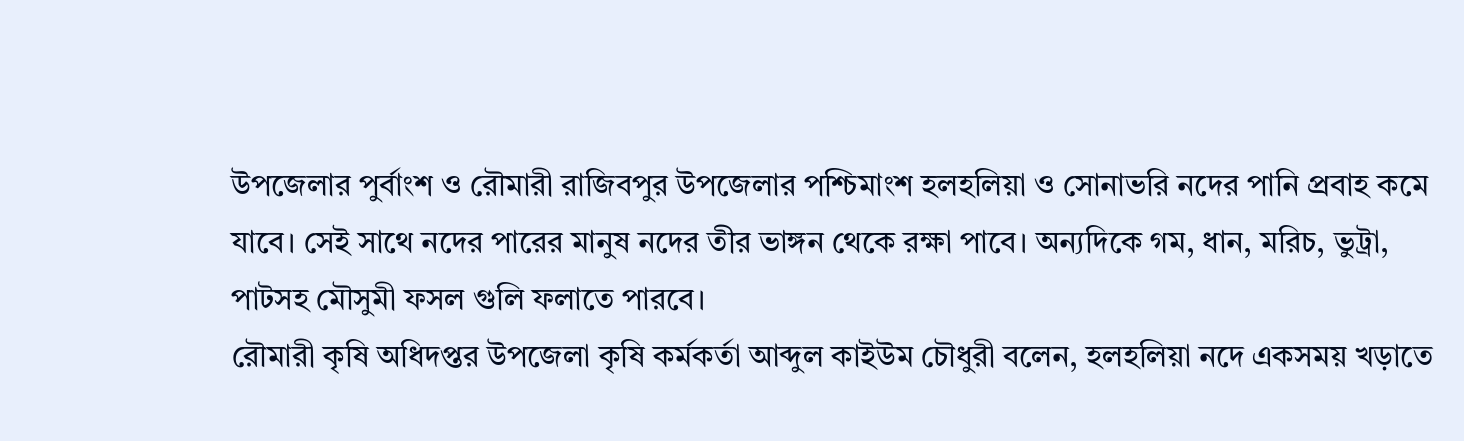উপজেলার পুর্বাংশ ও রৌমারী রাজিবপুর উপজেলার পশ্চিমাংশ হলহলিয়া ও সোনাভরি নদের পানি প্রবাহ কমে যাবে। সেই সাথে নদের পারের মানুষ নদের তীর ভাঙ্গন থেকে রক্ষা পাবে। অন্যদিকে গম, ধান, মরিচ, ভুট্রা, পাটসহ মৌসুমী ফসল গুলি ফলাতে পারবে।
রৌমারী কৃষি অধিদপ্তর উপজেলা কৃষি কর্মকর্তা আব্দুল কাইউম চৌধুরী বলেন, হলহলিয়া নদে একসময় খড়াতে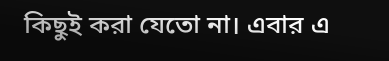কিছুই করা যেতো না। এবার এ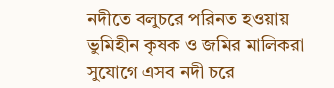নদীতে বলুচরে পরিনত হওয়ায় ভুমিহীন কৃষক ও জমির মালিকরা সুযোগে এসব নদী চরে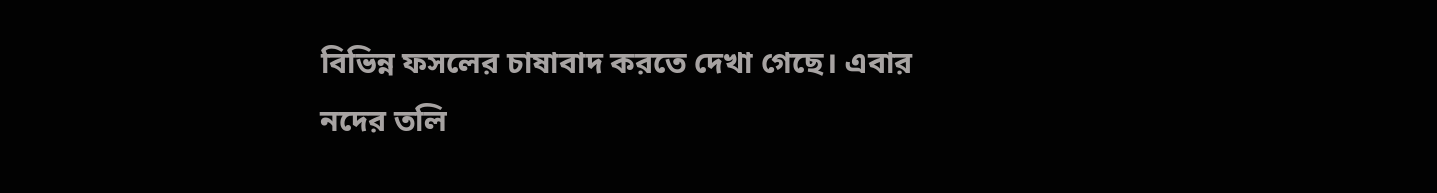বিভিন্ন ফসলের চাষাবাদ করতে দেখা গেছে। এবার নদের তলি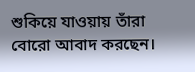শুকিয়ে যাওয়ায় তাঁরা বোরো আবাদ করছেন।